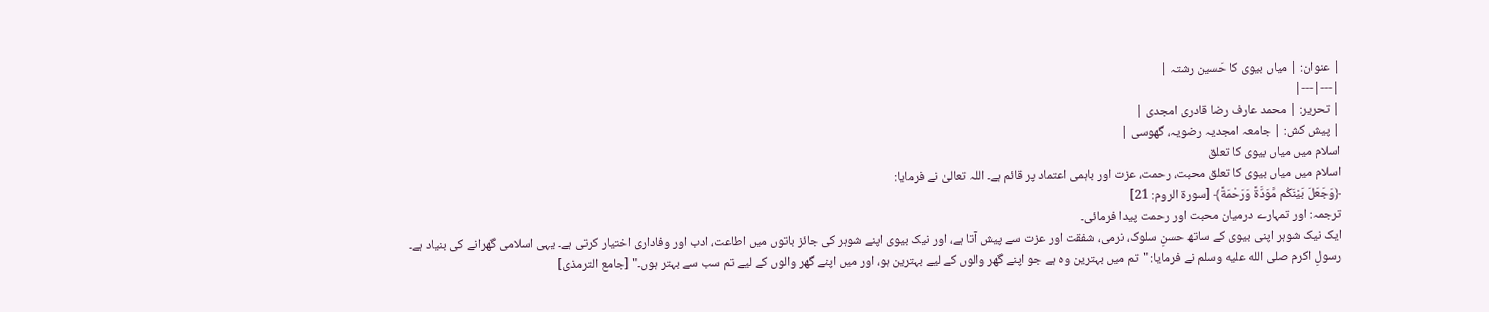| عنوان: | میاں بیوی کا حَسین رشتہ |
|---|---|
| تحریر: | محمد عارف رضا قادری امجدی |
| پیش کش: | جامعہ امجدیہ رضویہ، گھوسی |
اسلام میں میاں بیوی کا تعلق
اسلام میں میاں بیوی کا تعلق محبت، رحمت، عزت اور باہمی اعتماد پر قائم ہے۔ اللہ تعالیٰ نے فرمایا:
﴿وَجَعَلَ بَيْنَكُم مَّوَدَّةً وَرَحْمَةً﴾ [سورۃ الروم: 21]
ترجمہ: اور تمہارے درمیان محبت اور رحمت پیدا فرمائی۔
ایک نیک شوہر اپنی بیوی کے ساتھ حسنِ سلوک، نرمی، شفقت اور عزت سے پیش آتا ہے، اور نیک بیوی اپنے شوہر کی جائز باتوں میں اطاعت، ادب اور وفاداری اختیار کرتی ہے۔ یہی اسلامی گھرانے کی بنیاد ہے۔
رسولِ اکرم صلى الله عليه وسلم نے فرمایا: "تم میں بہترین وہ ہے جو اپنے گھر والوں کے لیے بہترین ہو، اور میں اپنے گھر والوں کے لیے تم سب سے بہتر ہوں۔" [جامع الترمذی]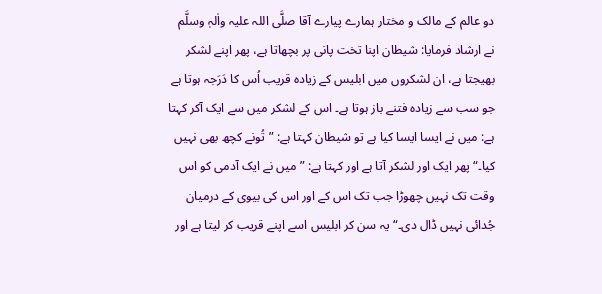دو عالم کے مالک و مختار ہمارے پیارے آقا صلَّی اللہ علیہ واٰلہٖ وسلَّم نے ارشاد فرمایا: شیطان اپنا تخت پانی پر بچھاتا ہے، پھر اپنے لشکر بھیجتا ہے، ان لشکروں میں ابلیس کے زیادہ قریب اُس کا دَرَجہ ہوتا ہے جو سب سے زیادہ فتنے باز ہوتا ہے۔ اس کے لشکر میں سے ایک آکر کہتا ہے: میں نے ایسا ایسا کیا ہے تو شیطان کہتا ہے: ”تُونے کچھ بھی نہیں کیا۔“ پھر ایک اور لشکر آتا ہے اور کہتا ہے: ”میں نے ایک آدمی کو اس وقت تک نہیں چھوڑا جب تک اس کے اور اس کی بیوی کے درمیان جُدائی نہیں ڈال دی۔“ یہ سن کر ابلیس اسے اپنے قریب کر لیتا ہے اور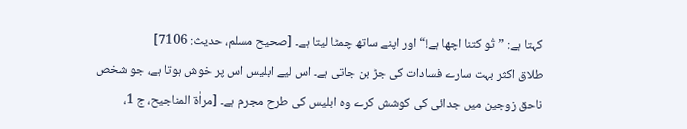کہتا ہے: ”تُو کتنا اچھا ہے!“ اور اپنے ساتھ چمٹا لیتا ہے۔ [صحیح مسلم، حدیث: 7106]
طلاق اکثر بہت سارے فسادات کی جڑ بن جاتی ہے۔ اس لیے ابلیس اس پر خوش ہوتا ہے، جو شخص ناحق زوجین میں جدائی کی کوشش کرے وہ ابلیس کی طرح مجرم ہے۔ [مراٰۃ المناجیح، ج 1،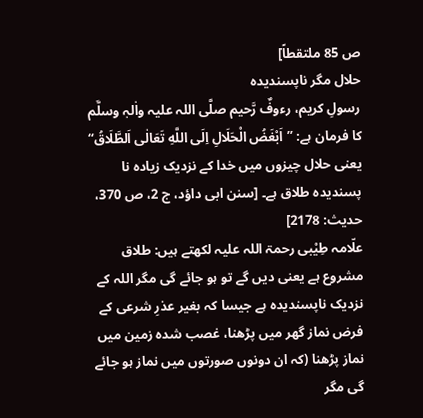ص 85 ملتقطاً]
حلال مگر ناپسندیدہ
رسولِ کریم، رءوفٌ رَّحیم صلَّی اللہ علیہ واٰلہٖ وسلَّم کا فرمان ہے: ”اَبْغَضُ الْحَلَالِ اِلَى اللَّهِ تَعَالٰى اَلطَّلَاقُ“ یعنی حلال چیزوں میں خدا کے نزدیک زیادہ نا پسندیدہ طلاق ہے۔ [سنن ابی داؤد، ج 2، ص 370، حدیث: 2178]
علّامہ طِیْبی رحمۃ اللہ علیہ لکھتے ہیں: طلاق مشروع ہے یعنی دیں گے تو ہو جائے گی مگر اللہ کے نزدیک ناپسندیدہ ہے جیسا کہ بغیر عذرِ شرعی کے فرض نماز گھر میں پڑھنا، غصب شدہ زمین میں نماز پڑھنا (کہ ان دونوں صورتوں میں نماز ہو جائے گی مگر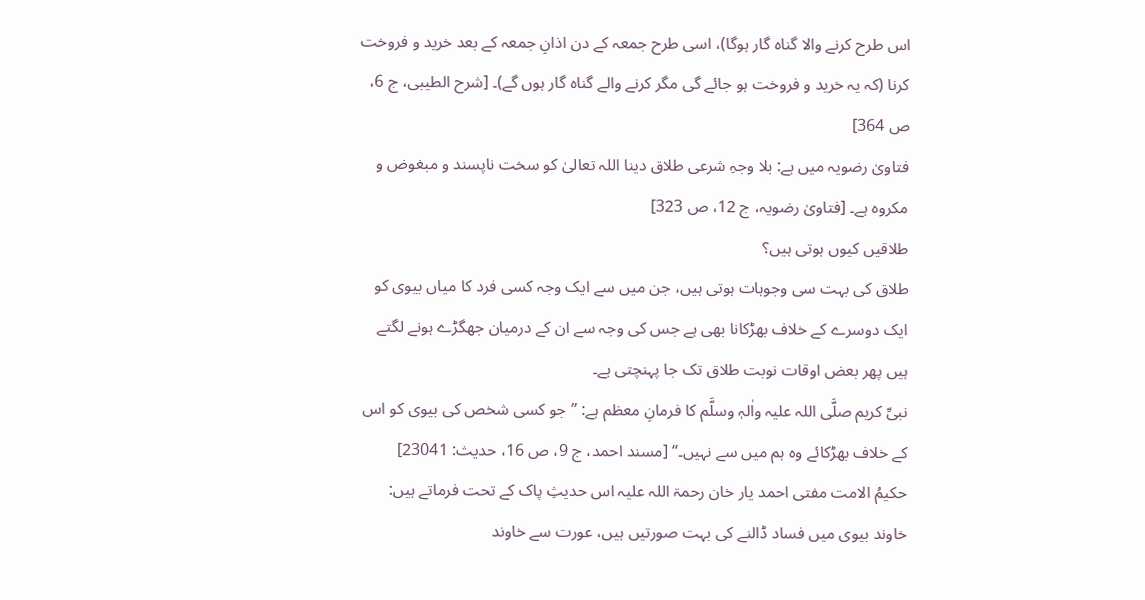اس طرح کرنے والا گناہ گار ہوگا)، اسی طرح جمعہ کے دن اذانِ جمعہ کے بعد خرید و فروخت کرنا (کہ یہ خرید و فروخت ہو جائے گی مگر کرنے والے گناہ گار ہوں گے)۔ [شرح الطیبی، ج 6، ص 364]
فتاویٰ رضویہ میں ہے: بلا وجہِ شرعی طلاق دینا اللہ تعالیٰ کو سخت ناپسند و مبغوض و مکروہ ہے۔ [فتاویٰ رضویہ، ج 12، ص 323]
طلاقیں کیوں ہوتی ہیں؟
طلاق کی بہت سی وجوہات ہوتی ہیں، جن میں سے ایک وجہ کسی فرد کا میاں بیوی کو ایک دوسرے کے خلاف بھڑکانا بھی ہے جس کی وجہ سے ان کے درمیان جھگڑے ہونے لگتے ہیں پھر بعض اوقات نوبت طلاق تک جا پہنچتی ہے۔
نبیِّ کریم صلَّی اللہ علیہ واٰلہٖ وسلَّم کا فرمانِ معظم ہے: ”جو کسی شخص کی بیوی کو اس کے خلاف بھڑکائے وہ ہم میں سے نہیں۔“ [مسند احمد، ج 9، ص 16، حدیث: 23041]
حکیمُ الامت مفتی احمد یار خان رحمۃ اللہ علیہ اس حدیثِ پاک کے تحت فرماتے ہیں: خاوند بیوی میں فساد ڈالنے کی بہت صورتیں ہیں، عورت سے خاوند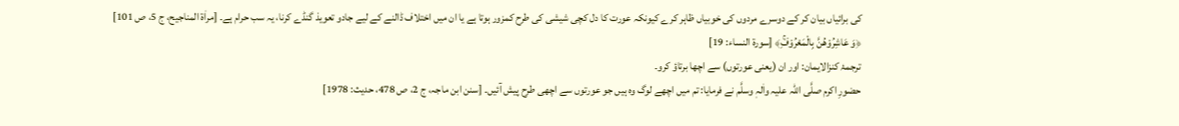کی برائیاں بیان کر کے دوسرے مردوں کی خوبیاں ظاہر کرے کیونکہ عورت کا دل کچی شیشی کی طرح کمزور ہوتا ہے یا ان میں اختلاف ڈالنے کے لیے جادو تعویذ گنڈے کرنا، یہ سب حرام ہے۔ [مراٰۃ المناجیح، ج 5، ص 101]
﴿وَ عَاشِرُوْهُنَّ بِالْمَعْرُوْفِۚ﴾ [سورۃ النساء: 19]
ترجمۂ کنزالایمان: اور ان (یعنی عورتوں) سے اچھا برتاؤ کرو۔
حضورِ اکرم صلَّی اللہ علیہ واٰلہٖ وسلَّم نے فرمایا: تم میں اچھے لوگ وہ ہیں جو عورتوں سے اچھی طرح پیش آئیں۔ [سنن ابن ماجہ، ج 2، ص 478، حدیث: 1978]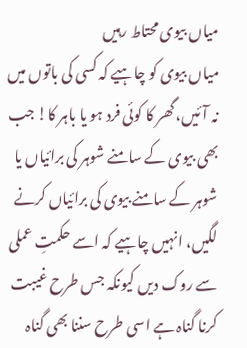میاں بیوی محتاط رہیں
میاں بیوی کو چاہیے کہ کسی کی باتوں میں نہ آئیں، گھر کا کوئی فرد ہو یا باہر کا! جب بھی بیوی کے سامنے شوہر کی برائیاں یا شوہر کے سامنے بیوی کی برائیاں کرنے لگیں، انہیں چاہیے کہ اسے حکمتِ عملی سے روک دیں کیونکہ جس طرح غیبت کرنا گناہ ہے اسی طرح سننا بھی گناہ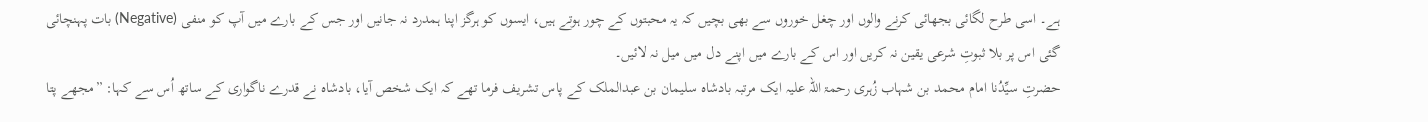ہے۔ اسی طرح لگائی بجھائی کرنے والوں اور چغل خوروں سے بھی بچیں کہ یہ محبتوں کے چور ہوتے ہیں، ایسوں کو ہرگز اپنا ہمدرد نہ جانیں اور جس کے بارے میں آپ کو منفی (Negative) بات پہنچائی گئی اس پر بلا ثبوتِ شرعی یقین نہ کریں اور اس کے بارے میں اپنے دل میں میل نہ لائیں۔
حضرتِ سیِّدُنا امام محمد بن شہاب زُہری رحمۃ اللہ علیہ ایک مرتبہ بادشاہ سلیمان بن عبدالملک کے پاس تشریف فرما تھے کہ ایک شخص آیا، بادشاہ نے قدرے ناگواری کے ساتھ اُس سے کہا: ”مجھے پتا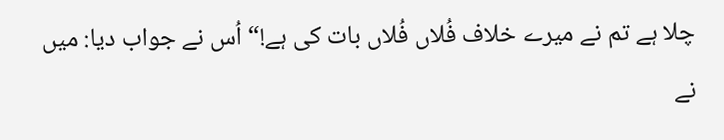چلا ہے تم نے میرے خلاف فُلاں فُلاں بات کی ہے!“ اُس نے جواب دیا: میں نے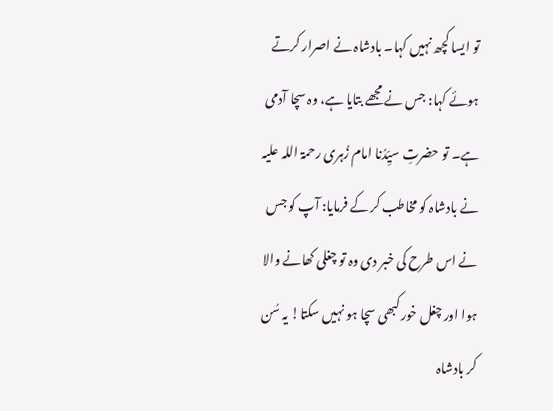تو ایسا کچھ نہیں کہا۔ بادشاہ نے اصرار کرتے ہوئے کہا: جس نے مجھے بتایا ہے، وہ سچا آدمی ہے۔ تو حضرتِ سیِّدُنا امام زُہری رحمۃ اللہ علیہ نے بادشاہ کو مخاطب کر کے فرمایا: آپ کو جس نے اس طرح کی خبر دی وہ تو چغلی کھانے والا ہوا اور چغل خور کبھی سچا ہو نہیں سکتا! یہ سُن کر بادشاہ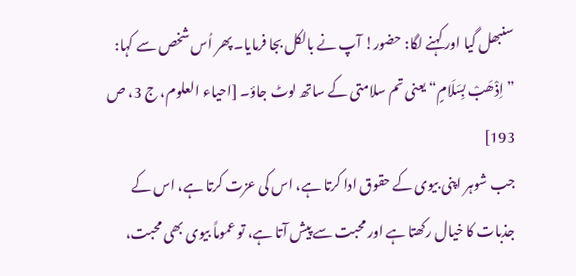سنبھل گیا اور کہنے لگا: حضور! آپ نے بالکل بجا فرمایا۔ پھر اُس شخص سے کہا: ”اِذْھَبْ بِسَلَامٍ“ یعنی تم سلامتی کے ساتھ لوٹ جاؤ۔ [احیاء العلوم، ج 3، ص 193]
جب شوہر اپنی بیوی کے حقوق ادا کرتا ہے، اس کی عزت کرتا ہے، اس کے جذبات کا خیال رکھتا ہے اور محبت سے پیش آتا ہے، تو عموماً بیوی بھی محبت،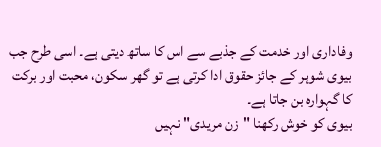وفاداری اور خدمت کے جذبے سے اس کا ساتھ دیتی ہے۔ اسی طرح جب بیوی شوہر کے جائز حقوق ادا کرتی ہے تو گھر سکون، محبت اور برکت کا گہوارہ بن جاتا ہے۔
بیوی کو خوش رکھنا "زن مریدی" نہیں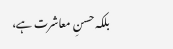بلکہ حسنِ معاشرت ہے،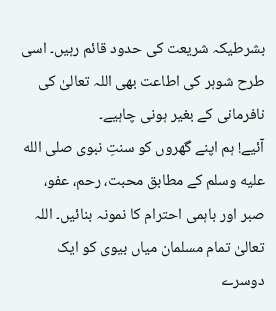بشرطیکہ شریعت کی حدود قائم رہیں۔ اسی طرح شوہر کی اطاعت بھی اللہ تعالیٰ کی نافرمانی کے بغیر ہونی چاہیے۔
آئیے! ہم اپنے گھروں کو سنتِ نبوی صلى الله عليه وسلم کے مطابق محبت، رحم، عفو، صبر اور باہمی احترام کا نمونہ بنائیں۔ اللہ تعالیٰ تمام مسلمان میاں بیوی کو ایک دوسرے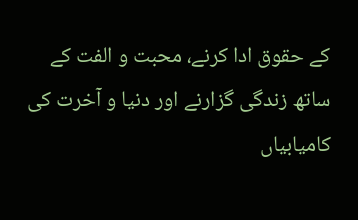کے حقوق ادا کرنے، محبت و الفت کے ساتھ زندگی گزارنے اور دنیا و آخرت کی کامیابیاں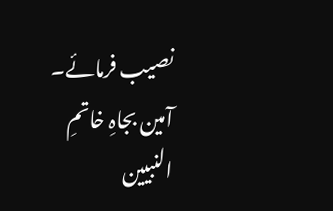نصیب فرمائے۔ آمین بجاہِ خاتمِ النبیین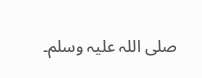صلی اللہ علیہ وسلم۔